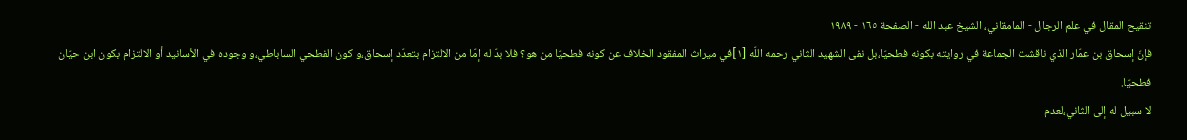تنقيح المقال في علم الرجال - المامقاني، الشيخ عبد الله - الصفحة ١٦٥ - ١٩٨٩
فإنّ إسحاق بن عمّار الذي ناقشت الجماعة في روايته بكونه فطحيّا،بل نفى الشهيد الثاني رحمه اللّه [١]في ميراث المفقود الخلاف عن كونه فطحيّا من هو؟ فلا بدّ له إمّا من الالتزام بتعدّد إسحاق،و كون الفطحي الساباطي،و وجوده في الأسانيد أو الالتزام بكون ابن حيّان فطحيّا.
لا سبيل له إلى الثاني،لعدم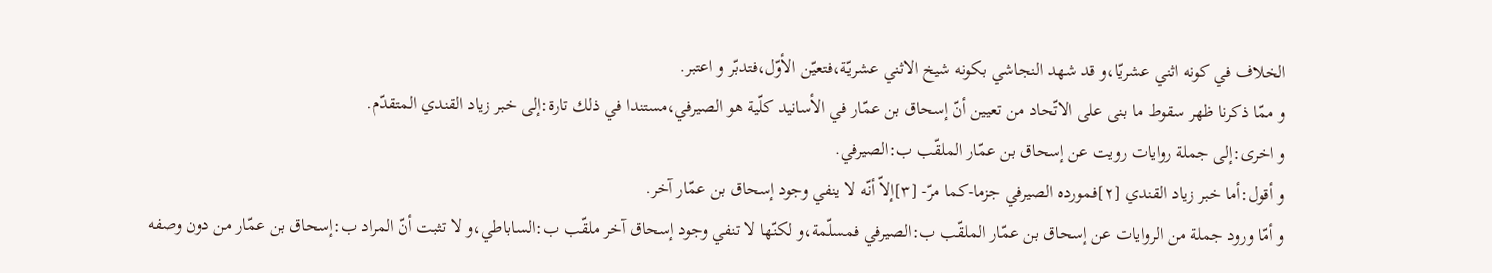الخلاف في كونه اثني عشريّا،و قد شهد النجاشي بكونه شيخ الاثني عشريّة،فتعيّن الأوّل،فتدبّر و اعتبر.
و ممّا ذكرنا ظهر سقوط ما بنى على الاتّحاد من تعيين أنّ إسحاق بن عمّار في الأسانيد كلّية هو الصيرفي،مستندا في ذلك تارة:إلى خبر زياد القندي المتقدّم.
و اخرى:إلى جملة روايات رويت عن إسحاق بن عمّار الملقّب ب:الصيرفي.
و أقول:أما خبر زياد القندي [٢]فمورده الصيرفي جزما-كما مرّ- [٣]إلاّ أنّه لا ينفي وجود إسحاق بن عمّار آخر.
و أمّا ورود جملة من الروايات عن إسحاق بن عمّار الملقّب ب:الصيرفي فمسلّمة،و لكنّها لا تنفي وجود إسحاق آخر ملقّب ب:الساباطي،و لا تثبت أنّ المراد ب:إسحاق بن عمّار من دون وصفه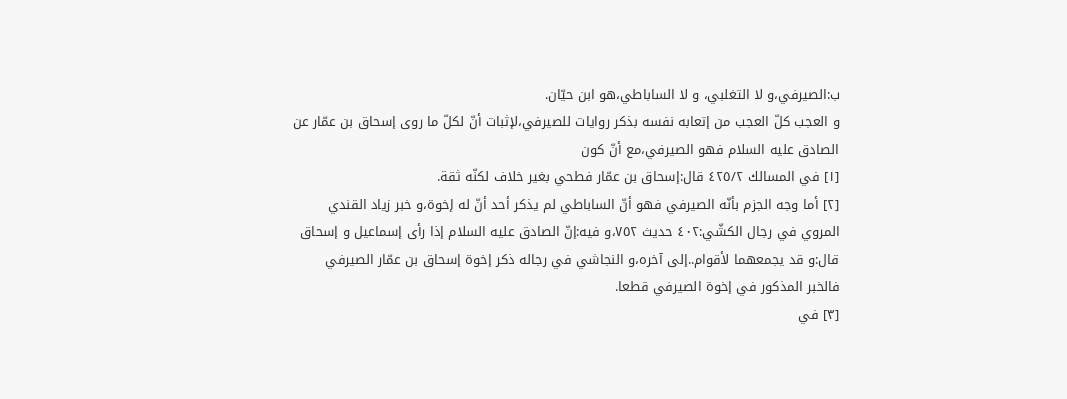ب:الصيرفي،و لا التغلبي، و لا الساباطي،هو ابن حيّان.
و العجب كلّ العجب من إتعابه نفسه بذكر روايات للصيرفي،لإثبات أنّ لكلّ ما روى إسحاق بن عمّار عن الصادق عليه السلام فهو الصيرفي،مع أنّ كون
[١] في المسالك ٤٢٥/٢ قال:إسحاق بن عمّار فطحي بغير خلاف لكنّه ثقة.
[٢] أما وجه الجزم بأنّه الصيرفي فهو أنّ الساباطي لم يذكر أحد أنّ له إخوة،و خبر زياد القندي المروي في رجال الكشّي:٤٠٢ حديث ٧٥٢،و فيه:إنّ الصادق عليه السلام إذا رأى إسماعيل و إسحاق قال:و قد يجمعهما لأقوام..إلى آخره،و النجاشي في رجاله ذكر إخوة إسحاق بن عمّار الصيرفي فالخبر المذكور في إخوة الصيرفي قطعا.
[٣] في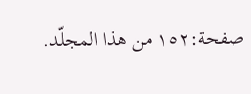صفحة:١٥٢ من هذا المجلّد.